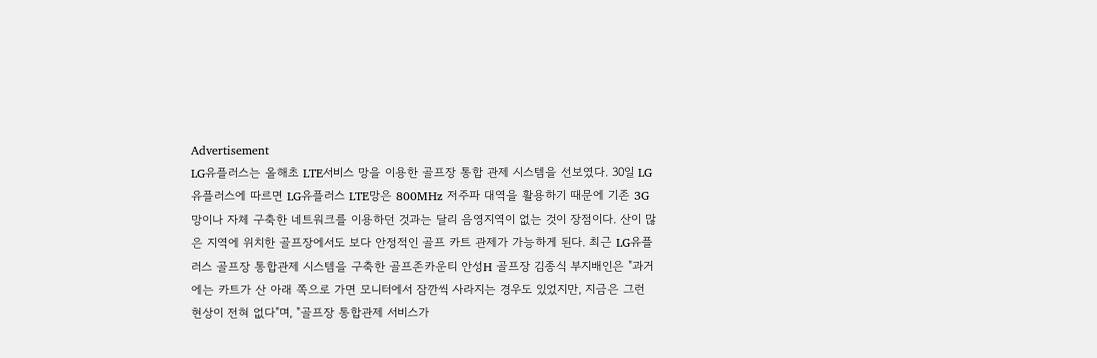Advertisement
LG유플러스는 올해초 LTE서비스 망을 이용한 골프장 통합 관제 시스템을 선보였다. 30일 LG유플러스에 따르면 LG유플러스 LTE망은 800MHz 저주파 대역을 활용하기 때문에 기존 3G망이나 자체 구축한 네트워크를 이용하던 것과는 달리 음영지역이 없는 것이 장점이다. 산이 많은 지역에 위치한 골프장에서도 보다 안정적인 골프 카트 관제가 가능하게 된다. 최근 LG유플러스 골프장 통합관제 시스템을 구축한 골프존카운티 안성H 골프장 김종식 부지배인은 "과거에는 카트가 산 아래 쪽으로 가면 모니터에서 잠깐씩 사라지는 경우도 있었지만, 지금은 그런 현상이 전혀 없다"며, "골프장 통합관제 서비스가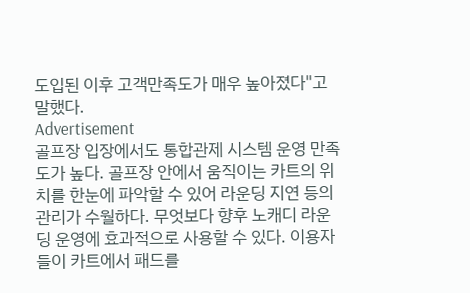도입된 이후 고객만족도가 매우 높아졌다"고 말했다.
Advertisement
골프장 입장에서도 통합관제 시스템 운영 만족도가 높다. 골프장 안에서 움직이는 카트의 위치를 한눈에 파악할 수 있어 라운딩 지연 등의 관리가 수월하다. 무엇보다 향후 노캐디 라운딩 운영에 효과적으로 사용할 수 있다. 이용자들이 카트에서 패드를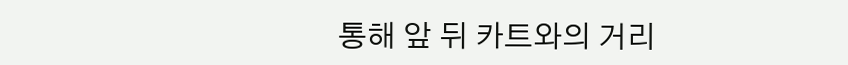통해 앞 뒤 카트와의 거리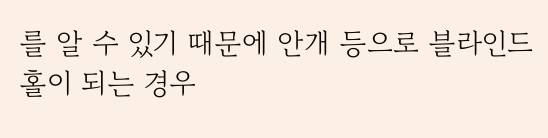를 알 수 있기 때문에 안개 등으로 블라인드 홀이 되는 경우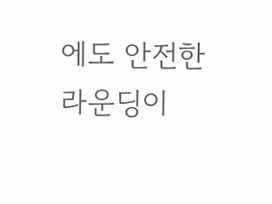에도 안전한 라운딩이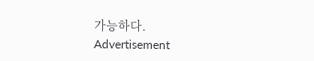가능하다.
Advertisement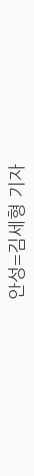안성=김세형 기자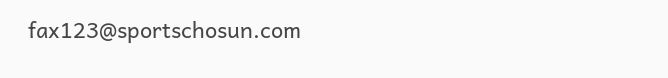fax123@sportschosun.com